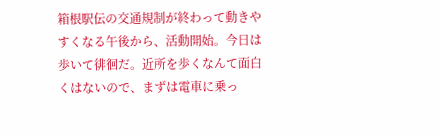箱根駅伝の交通規制が終わって動きやすくなる午後から、活動開始。今日は歩いて徘徊だ。近所を歩くなんて面白くはないので、まずは電車に乗っ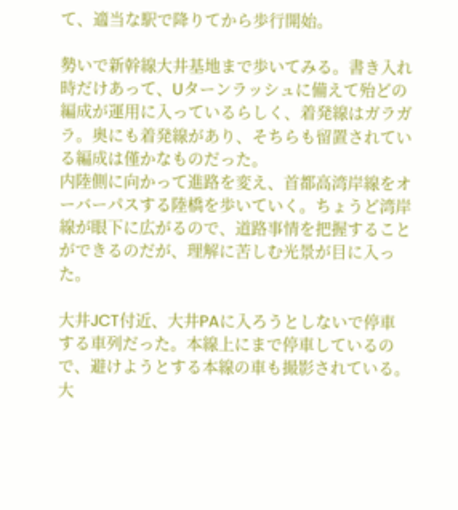て、適当な駅で降りてから歩行開始。

勢いで新幹線大井基地まで歩いてみる。書き入れ時だけあって、Uターンラッシュに備えて殆どの編成が運用に入っているらしく、着発線はガラガラ。奥にも着発線があり、そちらも留置されている編成は僅かなものだった。
内陸側に向かって進路を変え、首都高湾岸線をオーバーパスする陸橋を歩いていく。ちょうど湾岸線が眼下に広がるので、道路事情を把握することができるのだが、理解に苦しむ光景が目に入った。

大井JCT付近、大井PAに入ろうとしないで停車する車列だった。本線上にまで停車しているので、避けようとする本線の車も撮影されている。大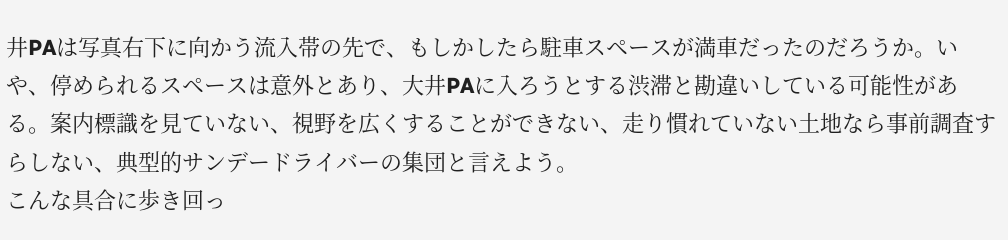井PAは写真右下に向かう流入帯の先で、もしかしたら駐車スペースが満車だったのだろうか。いや、停められるスペースは意外とあり、大井PAに入ろうとする渋滞と勘違いしている可能性がある。案内標識を見ていない、視野を広くすることができない、走り慣れていない土地なら事前調査すらしない、典型的サンデードライバーの集団と言えよう。
こんな具合に歩き回っ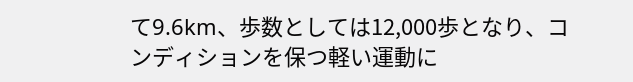て9.6km、歩数としては12,000歩となり、コンディションを保つ軽い運動に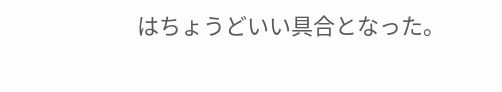はちょうどいい具合となった。